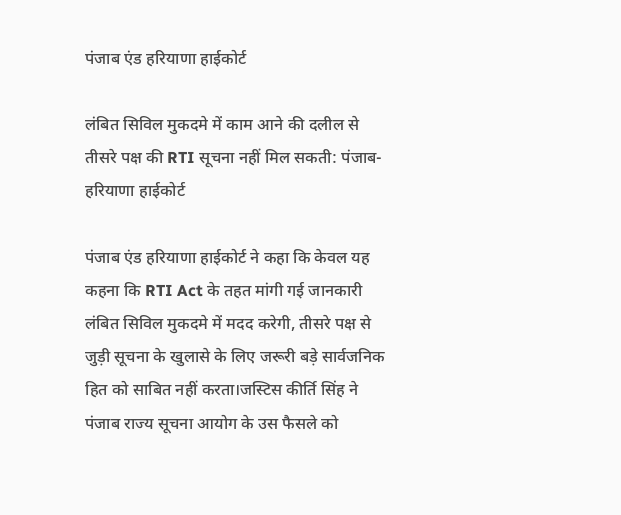पंजाब एंड हरियाणा हाईकोर्ट

लंबित सिविल मुकदमे में काम आने की दलील से तीसरे पक्ष की RTI सूचना नहीं मिल सकती: पंजाब-हरियाणा हाईकोर्ट

पंजाब एंड हरियाणा हाईकोर्ट ने कहा कि केवल यह कहना कि RTI Act के तहत मांगी गई जानकारी लंबित सिविल मुकदमे में मदद करेगी, तीसरे पक्ष से जुड़ी सूचना के खुलासे के लिए जरूरी बड़े सार्वजनिक हित को साबित नहीं करता।जस्टिस कीर्ति सिंह ने पंजाब राज्य सूचना आयोग के उस फैसले को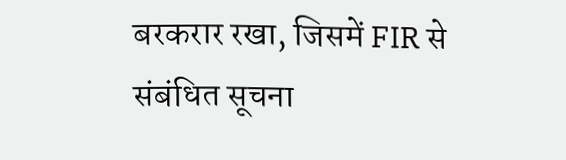बरकरार रखा, जिसमें FIR से संबंधित सूचना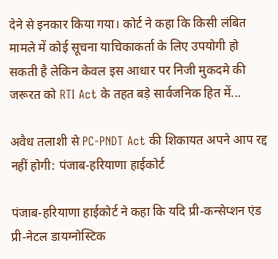देने से इनकार किया गया। कोर्ट ने कहा कि किसी लंबित मामले में कोई सूचना याचिकाकर्ता के लिए उपयोगी हो सकती है लेकिन केवल इस आधार पर निजी मुकदमे की जरूरत को RTI Act के तहत बड़े सार्वजनिक हित में...

अवैध तलाशी से PC-PNDT Act की शिकायत अपने आप रद्द नहीं होगी: पंजाब-हरियाणा हाईकोर्ट

पंजाब-हरियाणा हाईकोर्ट ने कहा कि यदि प्री-कन्सेप्शन एंड प्री-नेटल डायग्नोस्टिक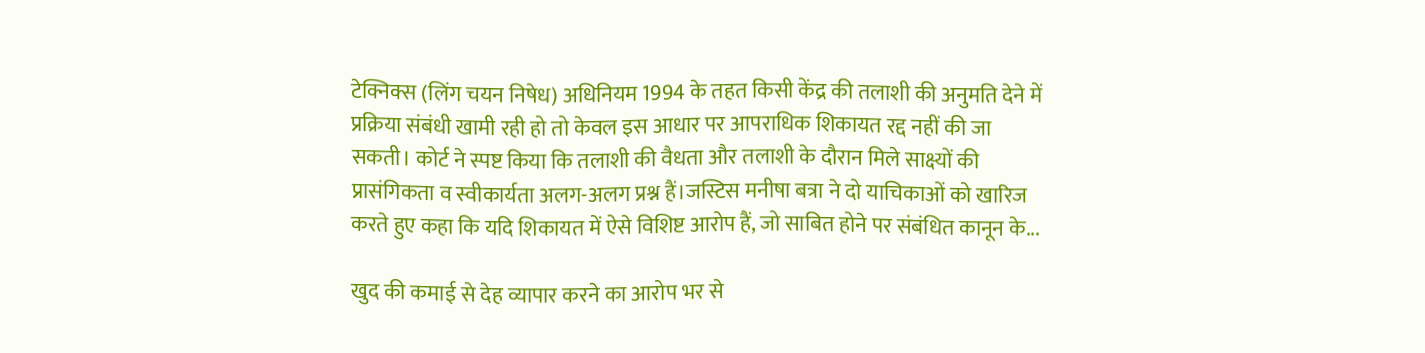टेक्निक्स (लिंग चयन निषेध) अधिनियम 1994 के तहत किसी केंद्र की तलाशी की अनुमति देने में प्रक्रिया संबंधी खामी रही हो तो केवल इस आधार पर आपराधिक शिकायत रद्द नहीं की जा सकती। कोर्ट ने स्पष्ट किया कि तलाशी की वैधता और तलाशी के दौरान मिले साक्ष्यों की प्रासंगिकता व स्वीकार्यता अलग-अलग प्रश्न हैं।जस्टिस मनीषा बत्रा ने दो याचिकाओं को खारिज करते हुए कहा कि यदि शिकायत में ऐसे विशिष्ट आरोप हैं, जो साबित होने पर संबंधित कानून के...

खुद की कमाई से देह व्यापार करने का आरोप भर से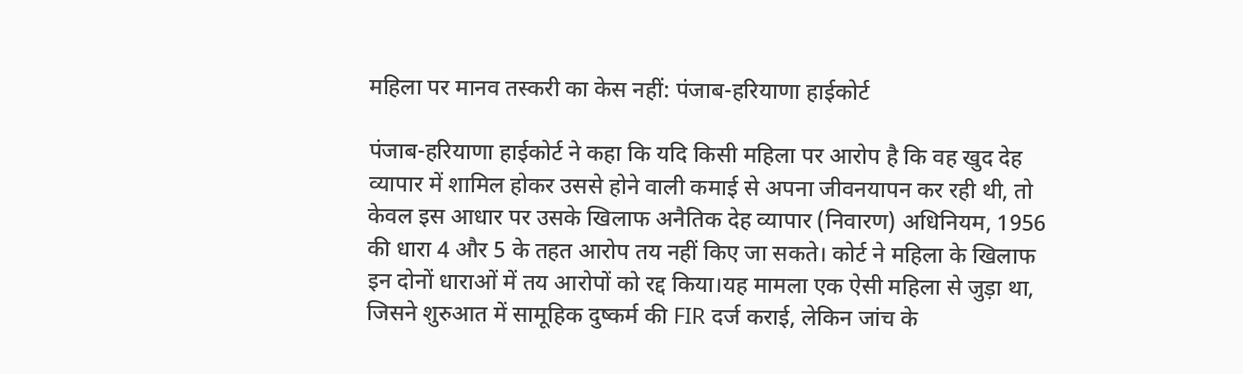महिला पर मानव तस्करी का केस नहीं: पंजाब-हरियाणा हाईकोर्ट

पंजाब-हरियाणा हाईकोर्ट ने कहा कि यदि किसी महिला पर आरोप है कि वह खुद देह व्यापार में शामिल होकर उससे होने वाली कमाई से अपना जीवनयापन कर रही थी, तो केवल इस आधार पर उसके खिलाफ अनैतिक देह व्यापार (निवारण) अधिनियम, 1956 की धारा 4 और 5 के तहत आरोप तय नहीं किए जा सकते। कोर्ट ने महिला के खिलाफ इन दोनों धाराओं में तय आरोपों को रद्द किया।यह मामला एक ऐसी महिला से जुड़ा था, जिसने शुरुआत में सामूहिक दुष्कर्म की FIR दर्ज कराई, लेकिन जांच के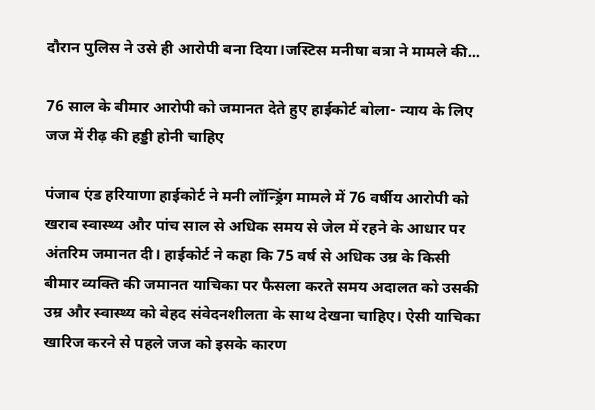दौरान पुलिस ने उसे ही आरोपी बना दिया।जस्टिस मनीषा बत्रा ने मामले की...

76 साल के बीमार आरोपी को जमानत देते हुए हाईकोर्ट बोला- न्याय के लिए जज में रीढ़ की हड्डी होनी चाहिए

पंजाब एंड हरियाणा हाईकोर्ट ने मनी लॉन्ड्रिंग मामले में 76 वर्षीय आरोपी को खराब स्वास्थ्य और पांच साल से अधिक समय से जेल में रहने के आधार पर अंतरिम जमानत दी। हाईकोर्ट ने कहा कि 75 वर्ष से अधिक उम्र के किसी बीमार व्यक्ति की जमानत याचिका पर फैसला करते समय अदालत को उसकी उम्र और स्वास्थ्य को बेहद संवेदनशीलता के साथ देखना चाहिए। ऐसी याचिका खारिज करने से पहले जज को इसके कारण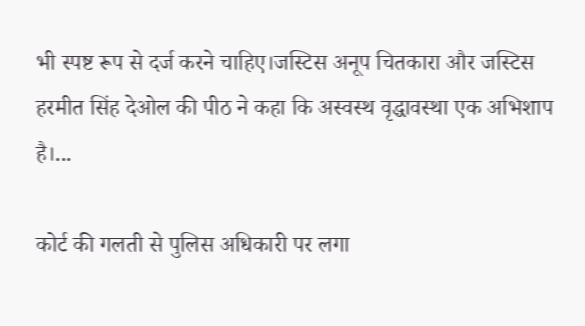भी स्पष्ट रूप से दर्ज करने चाहिए।जस्टिस अनूप चितकारा और जस्टिस हरमीत सिंह देओल की पीठ ने कहा कि अस्वस्थ वृद्धावस्था एक अभिशाप है।...

कोर्ट की गलती से पुलिस अधिकारी पर लगा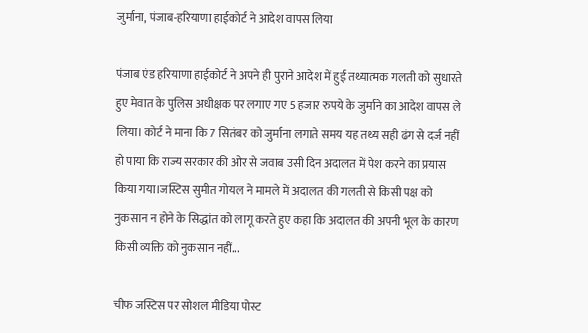जुर्माना, पंजाब-हरियाणा हाईकोर्ट ने आदेश वापस लिया

पंजाब एंड हरियाणा हाईकोर्ट ने अपने ही पुराने आदेश में हुई तथ्यात्मक गलती को सुधारते हुए मेवात के पुलिस अधीक्षक पर लगाए गए 5 हजार रुपये के जुर्माने का आदेश वापस ले लिया। कोर्ट ने माना कि 7 सितंबर को जुर्माना लगाते समय यह तथ्य सही ढंग से दर्ज नहीं हो पाया कि राज्य सरकार की ओर से जवाब उसी दिन अदालत में पेश करने का प्रयास किया गया।जस्टिस सुमीत गोयल ने मामले में अदालत की गलती से किसी पक्ष को नुकसान न होने के सिद्धांत को लागू करते हुए कहा कि अदालत की अपनी भूल के कारण किसी व्यक्ति को नुकसान नहीं...

चीफ जस्टिस पर सोशल मीडिया पोस्ट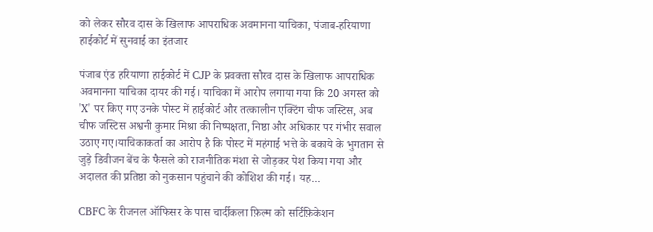को लेकर सौरव दास के खिलाफ आपराधिक अवमानना याचिका, पंजाब-हरियाणा हाईकोर्ट में सुनवाई का इंतजार

पंजाब एंड हरियाणा हाईकोर्ट में CJP के प्रवक्ता सौरव दास के खिलाफ आपराधिक अवमानना याचिका दायर की गई। याचिका में आरोप लगाया गया कि 20 अगस्त को 'X' पर किए गए उनके पोस्ट में हाईकोर्ट और तत्कालीन एक्टिंग चीफ जस्टिस, अब चीफ जस्टिस अश्वनी कुमार मिश्रा की निष्पक्षता, निष्ठा और अधिकार पर गंभीर सवाल उठाए गए।याचिकाकर्ता का आरोप है कि पोस्ट में महंगाई भत्ते के बकाये के भुगतान से जुड़े डिवीजन बेंच के फैसले को राजनीतिक मंशा से जोड़कर पेश किया गया और अदालत की प्रतिष्ठा को नुकसान पहुंचाने की कोशिश की गई। यह...

CBFC के रीजनल ऑफिसर के पास चार्दीकला फ़िल्म को सर्टिफ़िकेशन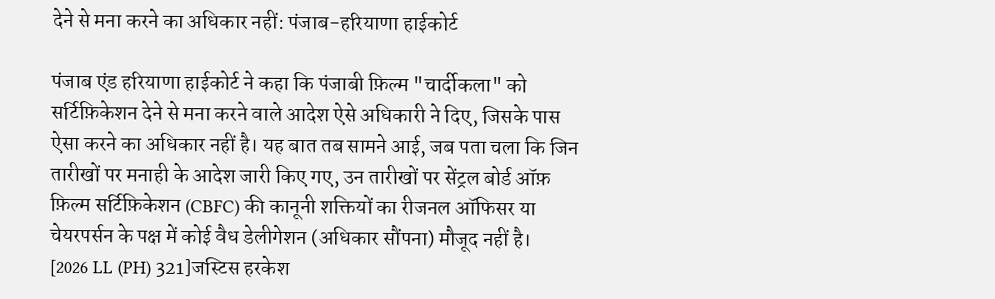देने से मना करने का अधिकार नहीं: पंजाब-हरियाणा हाईकोर्ट

पंजाब एंड हरियाणा हाईकोर्ट ने कहा कि पंजाबी फ़िल्म "चार्दीकला" को सर्टिफ़िकेशन देने से मना करने वाले आदेश ऐसे अधिकारी ने दिए, जिसके पास ऐसा करने का अधिकार नहीं है। यह बात तब सामने आई, जब पता चला कि जिन तारीखों पर मनाही के आदेश जारी किए गए, उन तारीखों पर सेंट्रल बोर्ड ऑफ़ फ़िल्म सर्टिफ़िकेशन (CBFC) की कानूनी शक्तियों का रीजनल ऑफिसर या चेयरपर्सन के पक्ष में कोई वैध डेलीगेशन (अधिकार सौंपना) मौजूद नहीं है। [2026 LL (PH) 321]जस्टिस हरकेश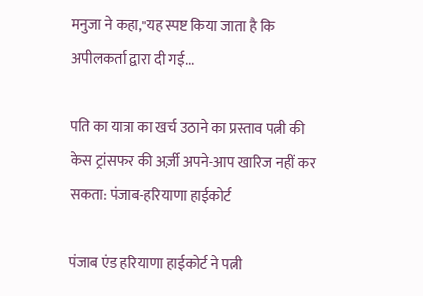मनुजा ने कहा,"यह स्पष्ट किया जाता है कि अपीलकर्ता द्वारा दी गई...

पति का यात्रा का खर्च उठाने का प्रस्ताव पत्नी की केस ट्रांसफर की अर्ज़ी अपने-आप खारिज नहीं कर सकता: पंजाब-हरियाणा हाईकोर्ट

पंजाब एंड हरियाणा हाईकोर्ट ने पत्नी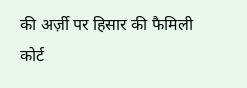की अर्ज़ी पर हिसार की फैमिली कोर्ट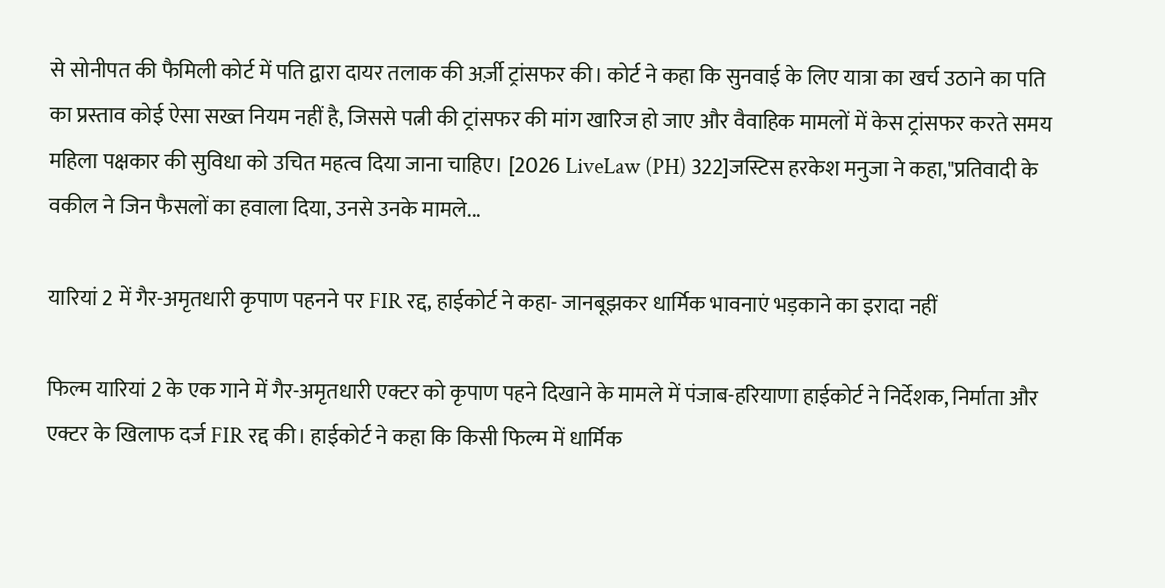से सोनीपत की फैमिली कोर्ट में पति द्वारा दायर तलाक की अर्ज़ी ट्रांसफर की। कोर्ट ने कहा कि सुनवाई के लिए यात्रा का खर्च उठाने का पति का प्रस्ताव कोई ऐसा सख्त नियम नहीं है, जिससे पत्नी की ट्रांसफर की मांग खारिज हो जाए और वैवाहिक मामलों में केस ट्रांसफर करते समय महिला पक्षकार की सुविधा को उचित महत्व दिया जाना चाहिए। [2026 LiveLaw (PH) 322]जस्टिस हरकेश मनुजा ने कहा,"प्रतिवादी के वकील ने जिन फैसलों का हवाला दिया, उनसे उनके मामले...

यारियां 2 में गैर-अमृतधारी कृपाण पहनने पर FIR रद्द, हाईकोर्ट ने कहा- जानबूझकर धार्मिक भावनाएं भड़काने का इरादा नहीं

फिल्म यारियां 2 के एक गाने में गैर-अमृतधारी एक्टर को कृपाण पहने दिखाने के मामले में पंजाब-हरियाणा हाईकोर्ट ने निर्देशक, निर्माता और एक्टर के खिलाफ दर्ज FIR रद्द की। हाईकोर्ट ने कहा कि किसी फिल्म में धार्मिक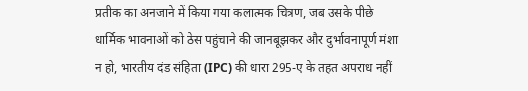प्रतीक का अनजाने में किया गया कलात्मक चित्रण, जब उसके पीछे धार्मिक भावनाओं को ठेस पहुंचाने की जानबूझकर और दुर्भावनापूर्ण मंशा न हो, भारतीय दंड संहिता (IPC) की धारा 295-ए के तहत अपराध नहीं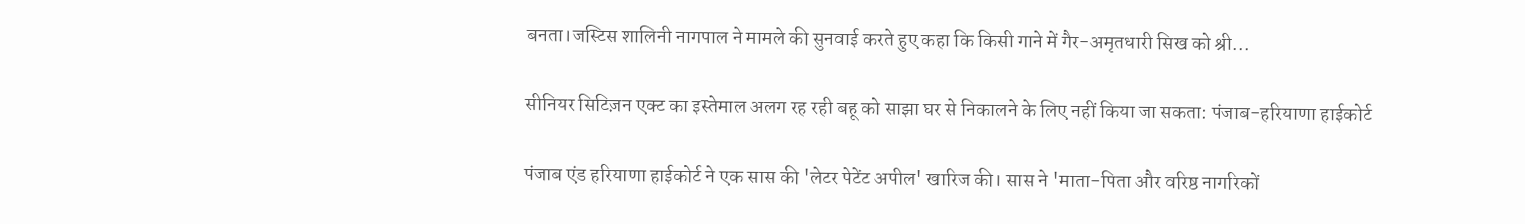बनता।जस्टिस शालिनी नागपाल ने मामले की सुनवाई करते हुए कहा कि किसी गाने में गैर-अमृतधारी सिख को श्री...

सीनियर सिटिज़न एक्ट का इस्तेमाल अलग रह रही बहू को साझा घर से निकालने के लिए नहीं किया जा सकता: पंजाब-हरियाणा हाईकोर्ट

पंजाब एंड हरियाणा हाईकोर्ट ने एक सास की 'लेटर पेटेंट अपील' खारिज की। सास ने 'माता-पिता और वरिष्ठ नागरिकों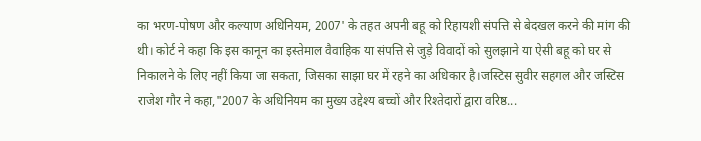का भरण-पोषण और कल्याण अधिनियम, 2007' के तहत अपनी बहू को रिहायशी संपत्ति से बेदखल करने की मांग की थी। कोर्ट ने कहा कि इस कानून का इस्तेमाल वैवाहिक या संपत्ति से जुड़े विवादों को सुलझाने या ऐसी बहू को घर से निकालने के लिए नहीं किया जा सकता, जिसका साझा घर में रहने का अधिकार है।जस्टिस सुवीर सहगल और जस्टिस राजेश गौर ने कहा,"2007 के अधिनियम का मुख्य उद्देश्य बच्चों और रिश्तेदारों द्वारा वरिष्ठ...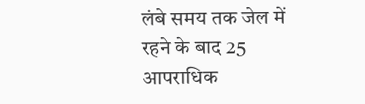लंबे समय तक जेल में रहने के बाद 25 आपराधिक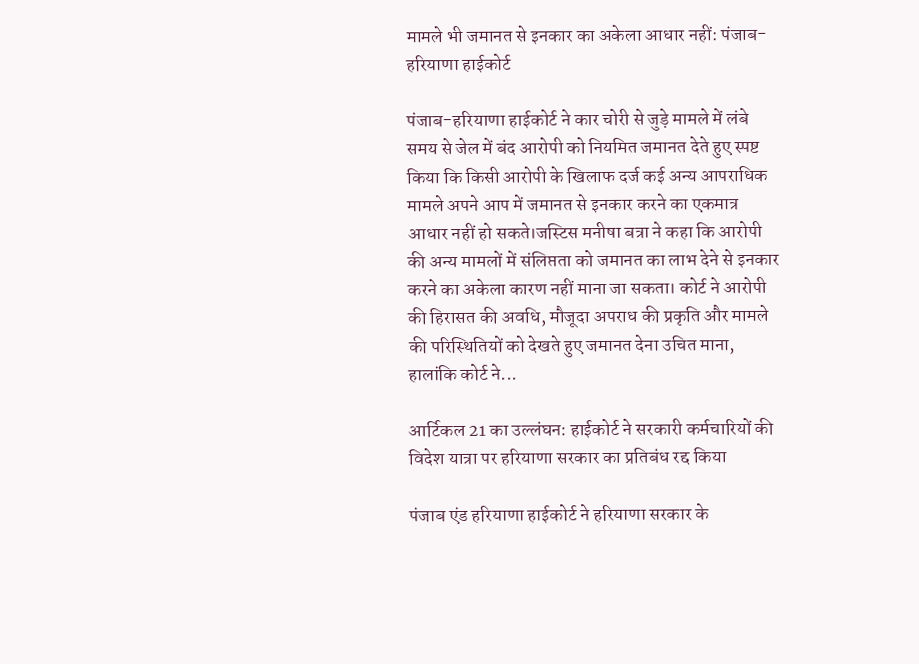मामले भी जमानत से इनकार का अकेला आधार नहीं: पंजाब-हरियाणा हाईकोर्ट

पंजाब-हरियाणा हाईकोर्ट ने कार चोरी से जुड़े मामले में लंबे समय से जेल में बंद आरोपी को नियमित जमानत देते हुए स्पष्ट किया कि किसी आरोपी के खिलाफ दर्ज कई अन्य आपराधिक मामले अपने आप में जमानत से इनकार करने का एकमात्र आधार नहीं हो सकते।जस्टिस मनीषा बत्रा ने कहा कि आरोपी की अन्य मामलों में संलिप्तता को जमानत का लाभ देने से इनकार करने का अकेला कारण नहीं माना जा सकता। कोर्ट ने आरोपी की हिरासत की अवधि, मौजूदा अपराध की प्रकृति और मामले की परिस्थितियों को देखते हुए जमानत देना उचित माना, हालांकि कोर्ट ने...

आर्टिकल 21 का उल्लंघन: हाईकोर्ट ने सरकारी कर्मचारियों की विदेश यात्रा पर हरियाणा सरकार का प्रतिबंध रद्द किया

पंजाब एंड हरियाणा हाईकोर्ट ने हरियाणा सरकार के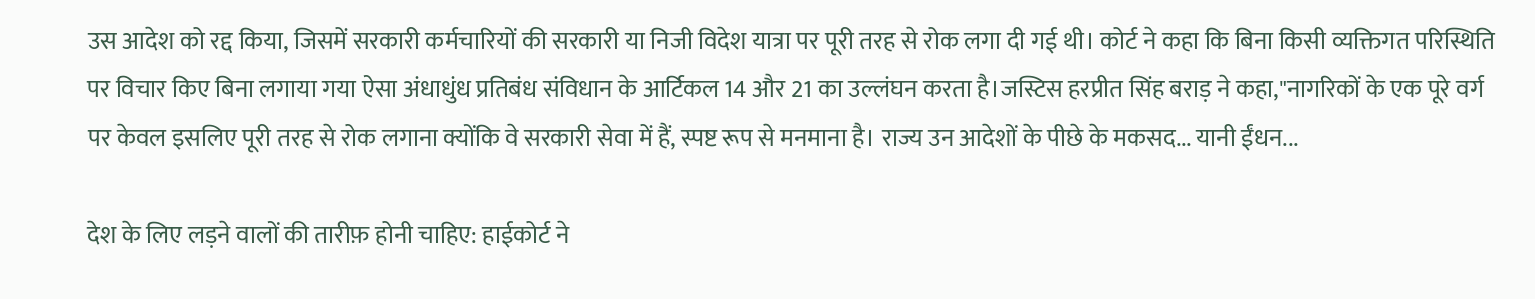उस आदेश को रद्द किया, जिसमें सरकारी कर्मचारियों की सरकारी या निजी विदेश यात्रा पर पूरी तरह से रोक लगा दी गई थी। कोर्ट ने कहा कि बिना किसी व्यक्तिगत परिस्थिति पर विचार किए बिना लगाया गया ऐसा अंधाधुंध प्रतिबंध संविधान के आर्टिकल 14 और 21 का उल्लंघन करता है।जस्टिस हरप्रीत सिंह बराड़ ने कहा,"नागरिकों के एक पूरे वर्ग पर केवल इसलिए पूरी तरह से रोक लगाना क्योंकि वे सरकारी सेवा में हैं, स्पष्ट रूप से मनमाना है। राज्य उन आदेशों के पीछे के मकसद... यानी ईंधन...

देश के लिए लड़ने वालों की तारीफ़ होनी चाहिए: हाईकोर्ट ने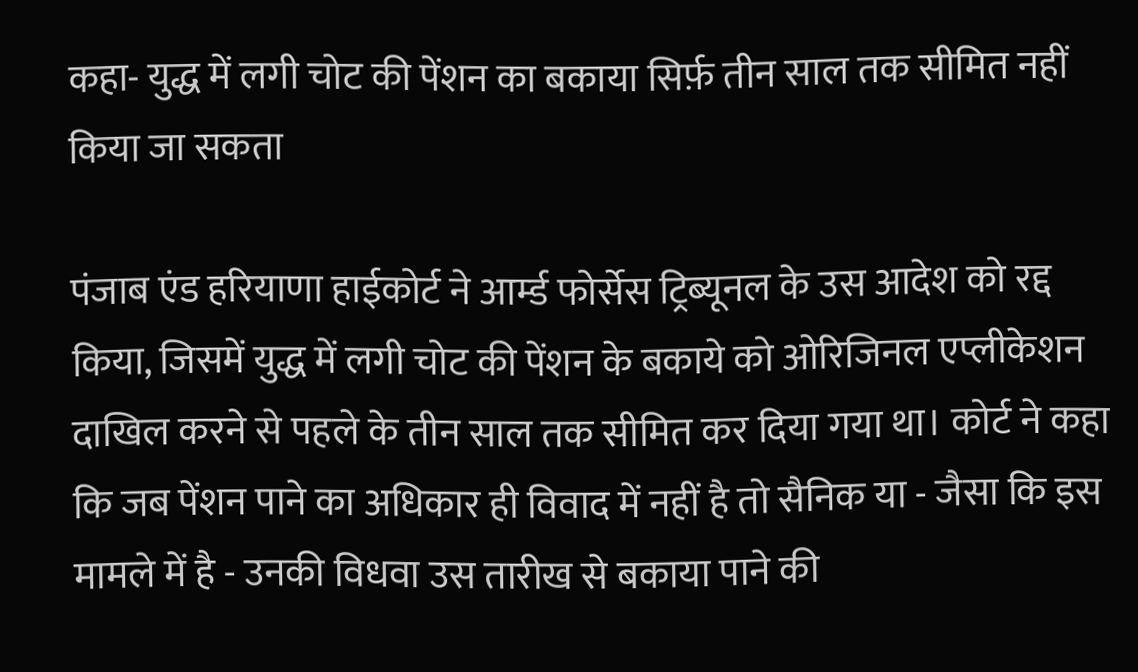कहा- युद्ध में लगी चोट की पेंशन का बकाया सिर्फ़ तीन साल तक सीमित नहीं किया जा सकता

पंजाब एंड हरियाणा हाईकोर्ट ने आर्म्ड फोर्सेस ट्रिब्यूनल के उस आदेश को रद्द किया, जिसमें युद्ध में लगी चोट की पेंशन के बकाये को ओरिजिनल एप्लीकेशन दाखिल करने से पहले के तीन साल तक सीमित कर दिया गया था। कोर्ट ने कहा कि जब पेंशन पाने का अधिकार ही विवाद में नहीं है तो सैनिक या - जैसा कि इस मामले में है - उनकी विधवा उस तारीख से बकाया पाने की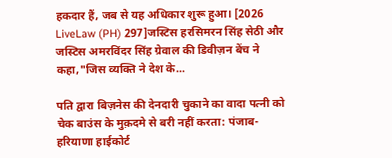हकदार हैं, जब से यह अधिकार शुरू हुआ। [2026 LiveLaw (PH) 297]जस्टिस हरसिमरन सिंह सेठी और जस्टिस अमरविंदर सिंह ग्रेवाल की डिवीज़न बेंच ने कहा,"जिस व्यक्ति ने देश के...

पति द्वारा बिज़नेस की देनदारी चुकाने का वादा पत्नी को चेक बाउंस के मुक़दमे से बरी नहीं करता: पंजाब-हरियाणा हाईकोर्ट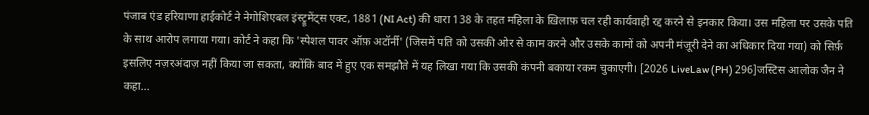पंजाब एंड हरियाणा हाईकोर्ट ने नेगोशिएबल इंस्ट्रूमेंट्स एक्ट, 1881 (NI Act) की धारा 138 के तहत महिला के ख़िलाफ़ चल रही कार्यवाही रद्द करने से इनकार किया। उस महिला पर उसके पति के साथ आरोप लगाया गया। कोर्ट ने कहा कि 'स्पेशल पावर ऑफ़ अटॉर्नी' (जिसमें पति को उसकी ओर से काम करने और उसके कामों को अपनी मंज़ूरी देने का अधिकार दिया गया) को सिर्फ़ इसलिए नज़रअंदाज़ नहीं किया जा सकता, क्योंकि बाद में हुए एक समझौते में यह लिखा गया कि उसकी कंपनी बकाया रकम चुकाएगी। [2026 LiveLaw (PH) 296]जस्टिस आलोक जैन ने कहा...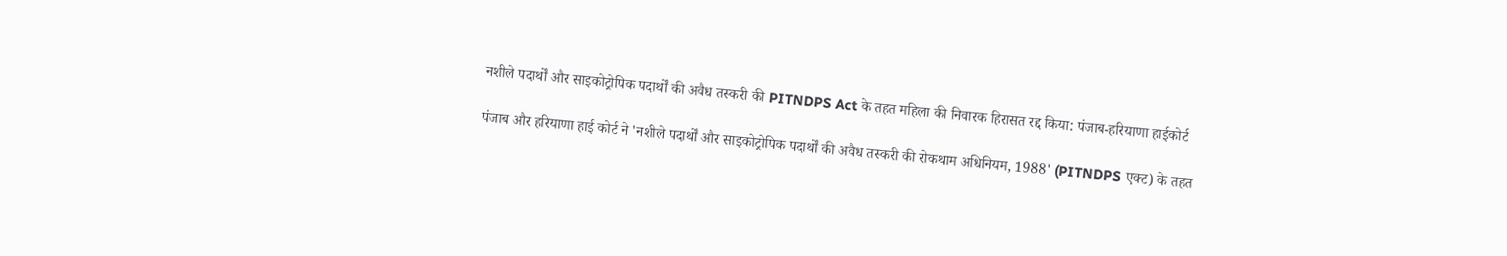नशीले पदार्थों और साइकोट्रोपिक पदार्थों की अवैध तस्करी की PITNDPS Act के तहत महिला की निवारक हिरासत रद्द किया: पंजाब-हरियाणा हाईकोर्ट

पंजाब और हरियाणा हाई कोर्ट ने 'नशीले पदार्थों और साइकोट्रोपिक पदार्थों की अवैध तस्करी की रोकथाम अधिनियम, 1988' (PITNDPS एक्ट) के तहत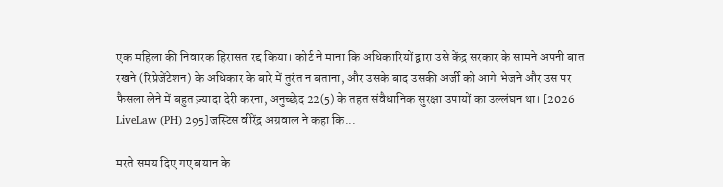एक महिला की निवारक हिरासत रद्द किया। कोर्ट ने माना कि अधिकारियों द्वारा उसे केंद्र सरकार के सामने अपनी बात रखने (रिप्रेजेंटेशन) के अधिकार के बारे में तुरंत न बताना, और उसके बाद उसकी अर्जी को आगे भेजने और उस पर फैसला लेने में बहुत ज़्यादा देरी करना, अनुच्छेद 22(5) के तहत संवैधानिक सुरक्षा उपायों का उल्लंघन था। [2026 LiveLaw (PH) 295]जस्टिस वीरेंद्र अग्रवाल ने कहा कि...

मरते समय दिए गए बयान के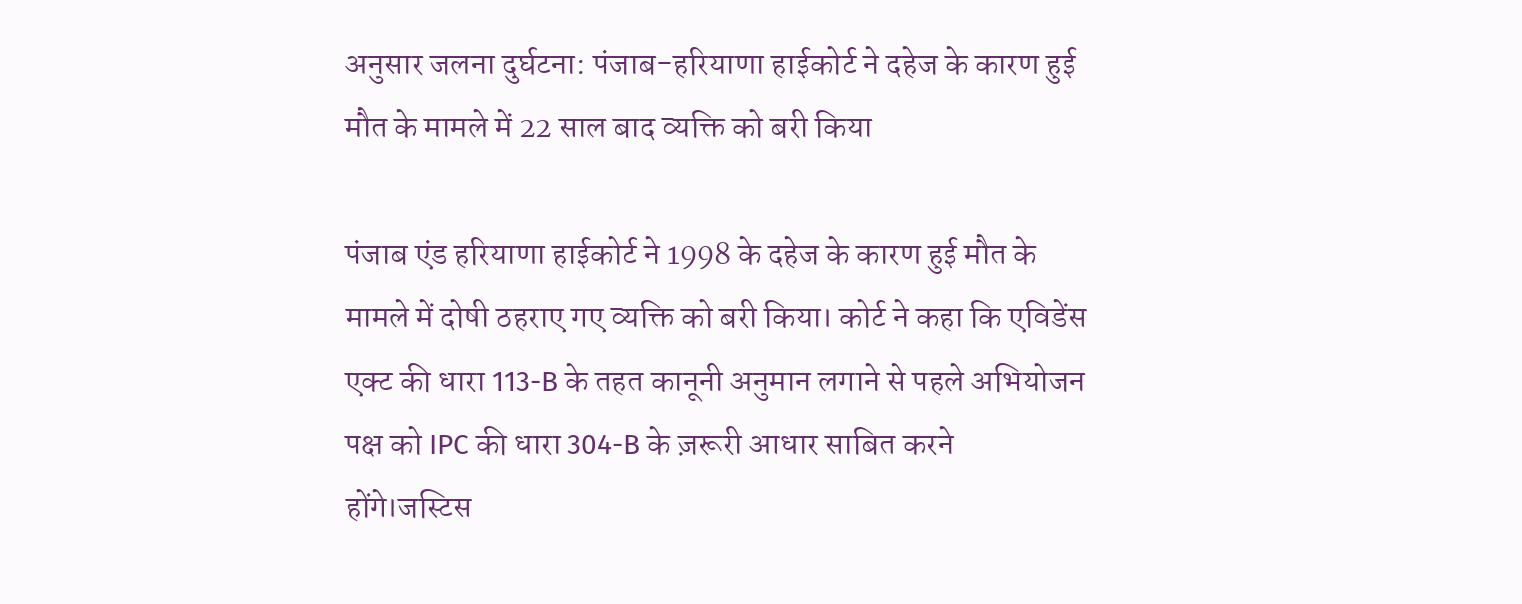अनुसार जलना दुर्घटना: पंजाब-हरियाणा हाईकोर्ट ने दहेज के कारण हुई मौत के मामले में 22 साल बाद व्यक्ति को बरी किया

पंजाब एंड हरियाणा हाईकोर्ट ने 1998 के दहेज के कारण हुई मौत के मामले में दोषी ठहराए गए व्यक्ति को बरी किया। कोर्ट ने कहा कि एविडेंस एक्ट की धारा 113-B के तहत कानूनी अनुमान लगाने से पहले अभियोजन पक्ष को IPC की धारा 304-B के ज़रूरी आधार साबित करने होंगे।जस्टिस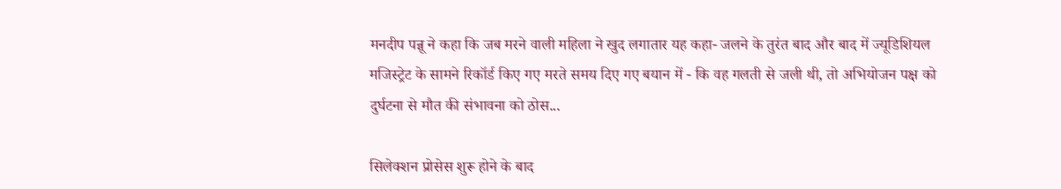मनदीप पन्नू ने कहा कि जब मरने वाली महिला ने खुद लगातार यह कहा- जलने के तुरंत बाद और बाद में ज्यूडिशियल मजिस्ट्रेट के सामने रिकॉर्ड किए गए मरते समय दिए गए बयान में - कि वह गलती से जली थी, तो अभियोजन पक्ष को दुर्घटना से मौत की संभावना को ठोस...

सिलेक्शन प्रोसेस शुरू होने के बाद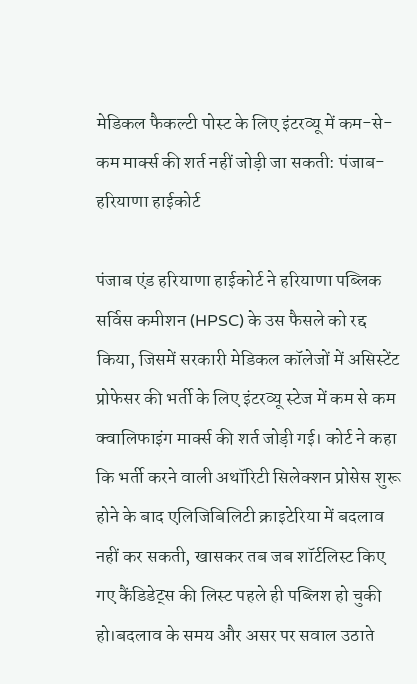मेडिकल फैकल्टी पोस्ट के लिए इंटरव्यू में कम-से-कम मार्क्स की शर्त नहीं जोड़ी जा सकती: पंजाब-हरियाणा हाईकोर्ट

पंजाब एंड हरियाणा हाईकोर्ट ने हरियाणा पब्लिक सर्विस कमीशन (HPSC) के उस फैसले को रद्द किया, जिसमें सरकारी मेडिकल कॉलेजों में असिस्टेंट प्रोफेसर की भर्ती के लिए इंटरव्यू स्टेज में कम से कम क्वालिफाइंग मार्क्स की शर्त जोड़ी गई। कोर्ट ने कहा कि भर्ती करने वाली अथॉरिटी सिलेक्शन प्रोसेस शुरू होने के बाद एलिजिबिलिटी क्राइटेरिया में बदलाव नहीं कर सकती, खासकर तब जब शॉर्टलिस्ट किए गए कैंडिडेट्स की लिस्ट पहले ही पब्लिश हो चुकी हो।बदलाव के समय और असर पर सवाल उठाते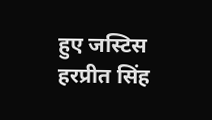हुए जस्टिस हरप्रीत सिंह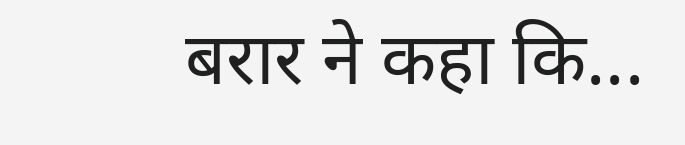बरार ने कहा कि...